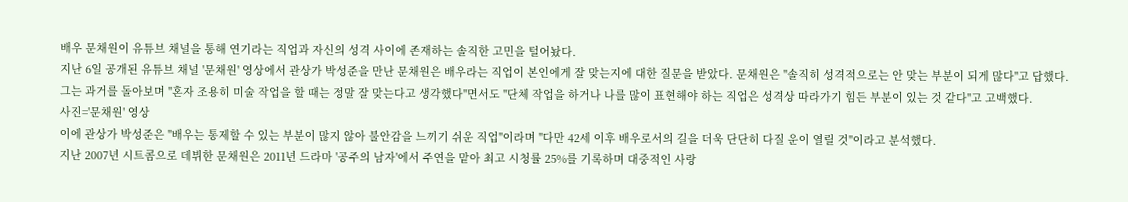배우 문채원이 유튜브 채널을 통해 연기라는 직업과 자신의 성격 사이에 존재하는 솔직한 고민을 털어놨다.
지난 6일 공개된 유튜브 채널 '문채원' 영상에서 관상가 박성준을 만난 문채원은 배우라는 직업이 본인에게 잘 맞는지에 대한 질문을 받았다. 문채원은 "솔직히 성격적으로는 안 맞는 부분이 되게 많다"고 답했다.
그는 과거를 돌아보며 "혼자 조용히 미술 작업을 할 때는 정말 잘 맞는다고 생각했다"면서도 "단체 작업을 하거나 나를 많이 표현해야 하는 직업은 성격상 따라가기 힘든 부분이 있는 것 같다"고 고백했다.
사진='문채원' 영상
이에 관상가 박성준은 "배우는 통제할 수 있는 부분이 많지 않아 불안감을 느끼기 쉬운 직업"이라며 "다만 42세 이후 배우로서의 길을 더욱 단단히 다질 운이 열릴 것"이라고 분석했다.
지난 2007년 시트콤으로 데뷔한 문채원은 2011년 드라마 '공주의 남자'에서 주연을 맡아 최고 시청률 25%를 기록하며 대중적인 사랑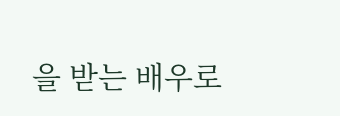을 받는 배우로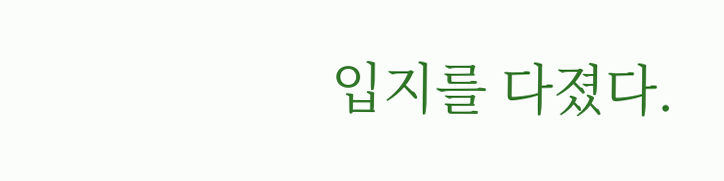입지를 다졌다.